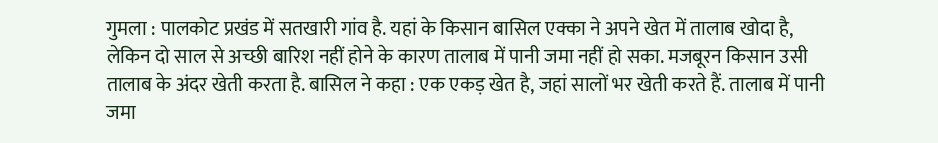गुमला : पालकोट प्रखंड में सतखारी गांव है. यहां के किसान बासिल एक्का ने अपने खेत में तालाब खोदा है, लेकिन दो साल से अच्छी बारिश नहीं होने के कारण तालाब में पानी जमा नहीं हो सका. मजबूरन किसान उसी तालाब के अंदर खेती करता है. बासिल ने कहा : एक एकड़ खेत है, जहां सालों भर खेती करते हैं. तालाब में पानी जमा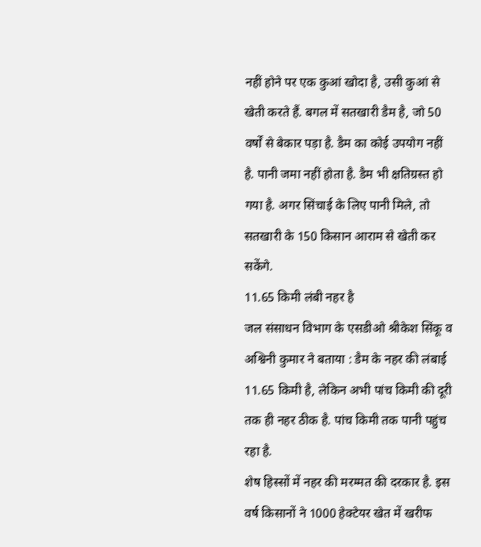नहीं होने पर एक कुआं खोदा है, उसी कुआं से खेती करते हैं. बगल में सतखारी डैम है, जो 50 वर्षों से बेकार पड़ा है. डैम का कोई उपयोग नहीं है. पानी जमा नहीं होता है. डैम भी क्षतिग्रस्त हो गया है. अगर सिंचाई के लिए पानी मिले, तो सतखारी के 150 किसान आराम से खेती कर सकेंगे.
11.65 किमी लंबी नहर है
जल संसाधन विभाग के एसडीओ श्रीकेश सिंकू व अश्विनी कुमार ने बताया : डैम के नहर की लंबाई 11.65 किमी है, लेकिन अभी पांच किमी की दूरी तक ही नहर ठीक है. पांच किमी तक पानी पहुंच रहा है.
शेष हिस्सों में नहर की मरम्मत की दरकार है. इस वर्ष किसानों ने 1000 हेक्टेयर खेत में खरीफ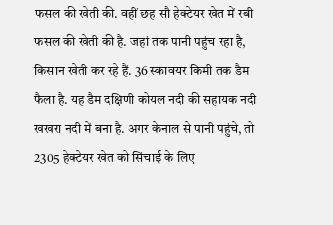फसल की खेती की. वहीं छह सौ हेक्टेयर खेत में रबी फसल की खेती की है. जहां तक पानी पहुंच रहा है, किसान खेती कर रहे हैं. 36 स्कावयर किमी तक डैम फैला है. यह डैम दक्षिणी कोयल नदी की सहायक नदी खखरा नदी में बना है. अगर केनाल से पानी पहुंचे, तो 2305 हेक्टेयर खेत को सिंचाई के लिए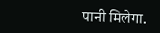पानी मिलेगा.